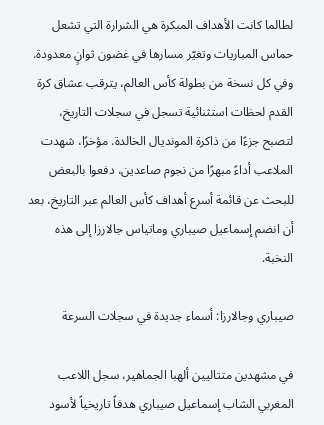لطالما كانت الأهداف المبكرة هي الشرارة التي تشعل حماس المباريات وتغيّر مسارها في غضون ثوانٍ معدودة. وفي كل نسخة من بطولة كأس العالم، يترقب عشاق كرة القدم لحظات استثنائية تسجل في سجلات التاريخ، لتصبح جزءًا من ذاكرة المونديال الخالدة. مؤخرًا، شهدت الملاعب أداءً مبهرًا من نجوم صاعدين، دفعوا بالبعض للبحث عن قائمة أسرع أهداف كأس العالم عبر التاريخ، بعد أن انضم إسماعيل صيباري وماتياس جالارزا إلى هذه النخبة.

صيباري وجالارزا: أسماء جديدة في سجلات السرعة

في مشهدين متتاليين ألهبا الجماهير، سجل اللاعب المغربي الشاب إسماعيل صيباري هدفاً تاريخياً لأسود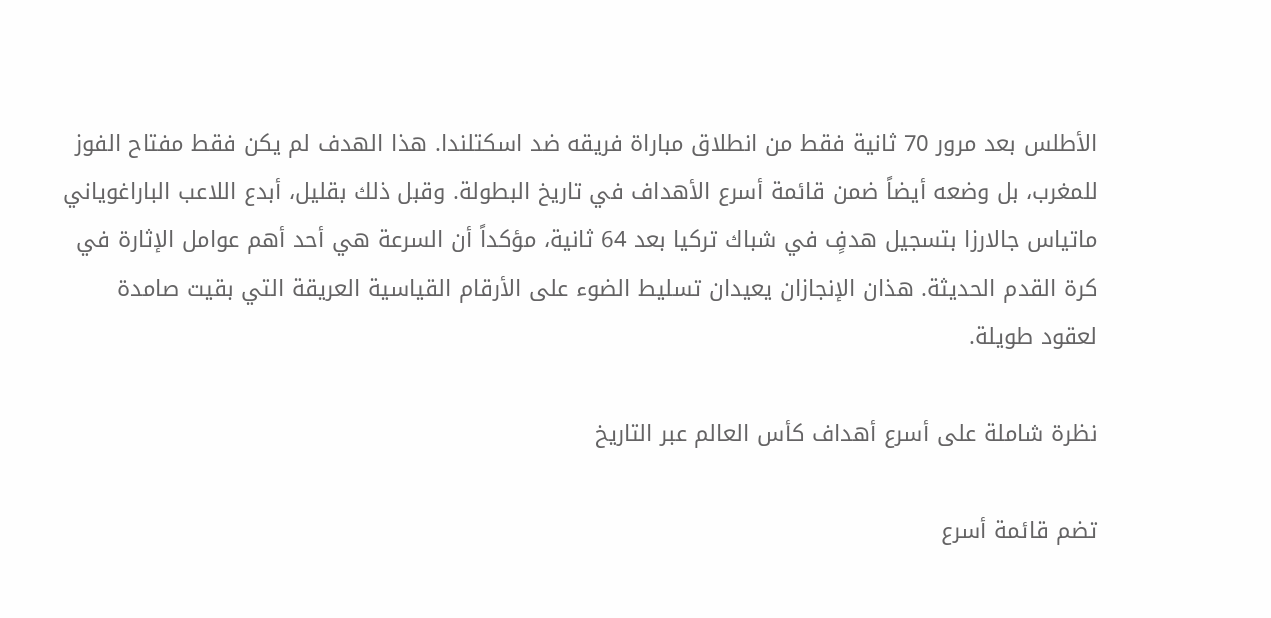الأطلس بعد مرور 70 ثانية فقط من انطلاق مباراة فريقه ضد اسكتلندا. هذا الهدف لم يكن فقط مفتاح الفوز للمغرب، بل وضعه أيضاً ضمن قائمة أسرع الأهداف في تاريخ البطولة. وقبل ذلك بقليل، أبدع اللاعب الباراغوياني ماتياس جالارزا بتسجيل هدفٍ في شباك تركيا بعد 64 ثانية، مؤكداً أن السرعة هي أحد أهم عوامل الإثارة في كرة القدم الحديثة. هذان الإنجازان يعيدان تسليط الضوء على الأرقام القياسية العريقة التي بقيت صامدة لعقود طويلة.

نظرة شاملة على أسرع أهداف كأس العالم عبر التاريخ

تضم قائمة أسرع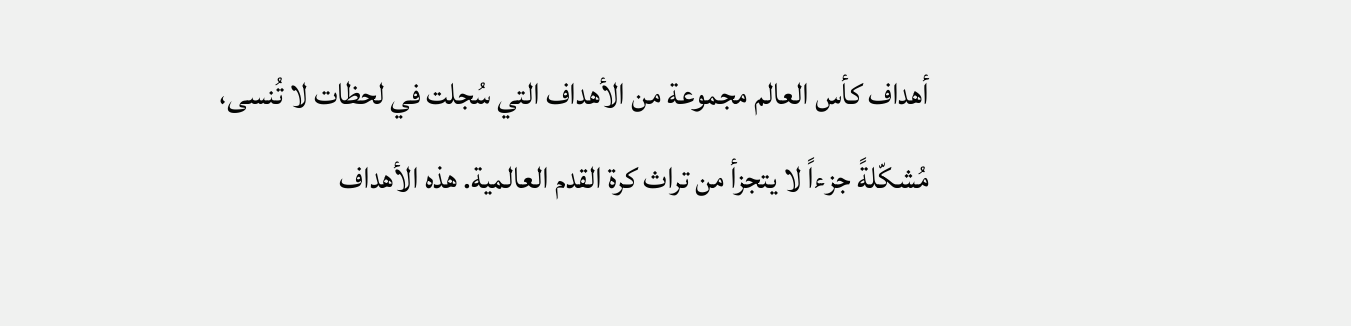أهداف كأس العالم مجموعة من الأهداف التي سُجلت في لحظات لا تُنسى، مُشكّلةً جزءاً لا يتجزأ من تراث كرة القدم العالمية. هذه الأهداف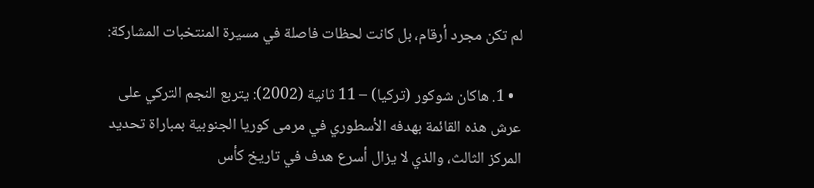لم تكن مجرد أرقام، بل كانت لحظات فاصلة في مسيرة المنتخبات المشاركة:

  • 1. هاكان شوكور (تركيا) – 11 ثانية (2002): يتربع النجم التركي على عرش هذه القائمة بهدفه الأسطوري في مرمى كوريا الجنوبية بمباراة تحديد المركز الثالث، والذي لا يزال أسرع هدف في تاريخ كأس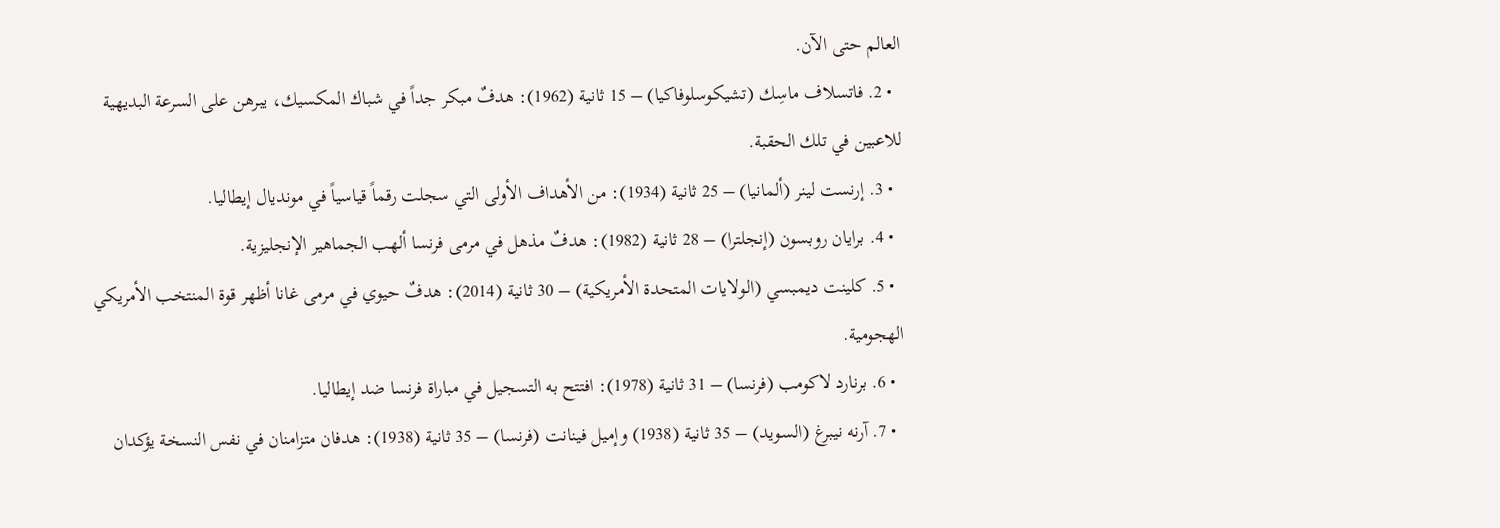العالم حتى الآن.
  • 2. فاتسلاف ماسِك (تشيكوسلوفاكيا) – 15 ثانية (1962): هدفٌ مبكر جداً في شباك المكسيك، يبرهن على السرعة البديهية للاعبين في تلك الحقبة.
  • 3. إرنست لينر (ألمانيا) – 25 ثانية (1934): من الأهداف الأولى التي سجلت رقماً قياسياً في مونديال إيطاليا.
  • 4. برايان روبسون (إنجلترا) – 28 ثانية (1982): هدفٌ مذهل في مرمى فرنسا ألهب الجماهير الإنجليزية.
  • 5. كلينت ديمبسي (الولايات المتحدة الأمريكية) – 30 ثانية (2014): هدفٌ حيوي في مرمى غانا أظهر قوة المنتخب الأمريكي الهجومية.
  • 6. برنارد لاكومب (فرنسا) – 31 ثانية (1978): افتتح به التسجيل في مباراة فرنسا ضد إيطاليا.
  • 7. آرنه نيبرغ (السويد) – 35 ثانية (1938) وإميل فينانت (فرنسا) – 35 ثانية (1938): هدفان متزامنان في نفس النسخة يؤكدان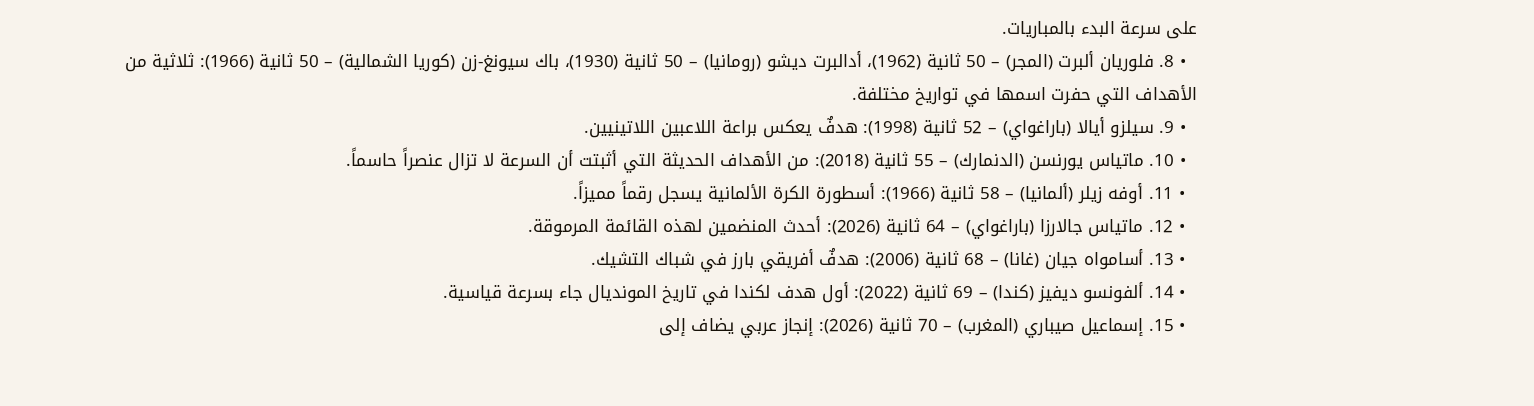على سرعة البدء بالمباريات.
  • 8. فلوريان ألبرت (المجر) – 50 ثانية (1962)، أدالبرت ديشو (رومانيا) – 50 ثانية (1930)، باك سيونغ-زن (كوريا الشمالية) – 50 ثانية (1966): ثلاثية من الأهداف التي حفرت اسمها في تواريخ مختلفة.
  • 9. سيلزو أيالا (باراغواي) – 52 ثانية (1998): هدفٌ يعكس براعة اللاعبين اللاتينيين.
  • 10. ماتياس يورنسن (الدنمارك) – 55 ثانية (2018): من الأهداف الحديثة التي أثبتت أن السرعة لا تزال عنصراً حاسماً.
  • 11. أوفه زيلر (ألمانيا) – 58 ثانية (1966): أسطورة الكرة الألمانية يسجل رقماً مميزاً.
  • 12. ماتياس جالارزا (باراغواي) – 64 ثانية (2026): أحدث المنضمين لهذه القائمة المرموقة.
  • 13. أسامواه جيان (غانا) – 68 ثانية (2006): هدفٌ أفريقي بارز في شباك التشيك.
  • 14. ألفونسو ديفيز (كندا) – 69 ثانية (2022): أول هدف لكندا في تاريخ المونديال جاء بسرعة قياسية.
  • 15. إسماعيل صيباري (المغرب) – 70 ثانية (2026): إنجاز عربي يضاف إلى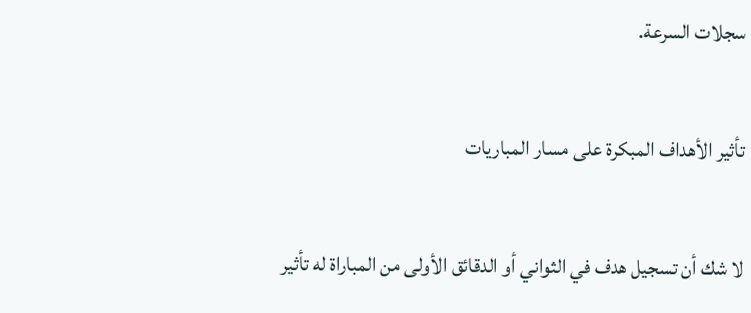سجلات السرعة.

تأثير الأهداف المبكرة على مسار المباريات

لا شك أن تسجيل هدف في الثواني أو الدقائق الأولى من المباراة له تأثير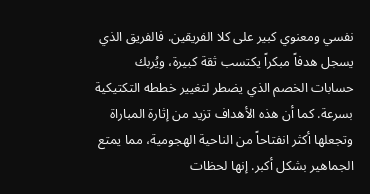نفسي ومعنوي كبير على كلا الفريقين. فالفريق الذي يسجل هدفاً مبكراً يكتسب ثقة كبيرة، ويُربك حسابات الخصم الذي يضطر لتغيير خططه التكتيكية بسرعة. كما أن هذه الأهداف تزيد من إثارة المباراة وتجعلها أكثر انفتاحاً من الناحية الهجومية، مما يمتع الجماهير بشكل أكبر. إنها لحظات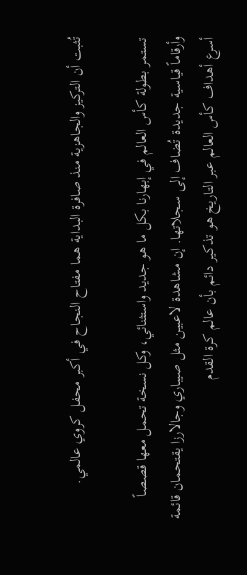تُثبت أن التركيز والجاهزية منذ صافرة البداية هما مفتاح النجاح في أكبر محفل كروي عالمي.

تستمر بطولة كأس العالم في إبهارنا بكل ما هو جديد واستثنائي، وكل نسخة تحمل معها قصصاً وأرقاماً قياسية جديدة تُضاف إلى سجلاتها. إن مشاهدة لاعبين مثل صيباري وجالارزا يقتحمان قائمة أسرع أهداف كأس العالم عبر التاريخ هو تذكير دائم بأن عالم كرة القدم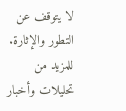لا يتوقف عن التطور والإثارة. للمزيد من تحليلات وأخبار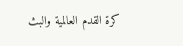كرة القدم العالمية والبث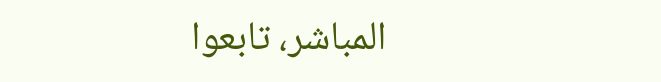المباشر، تابعوا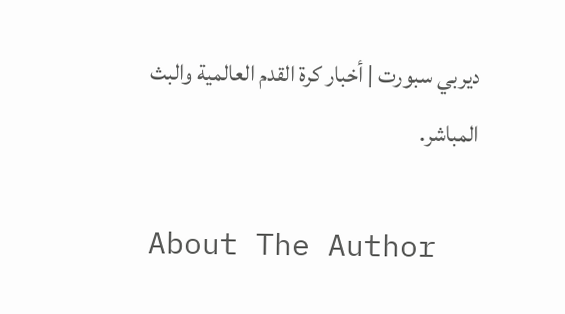ديربي سبورت | أخبار كرة القدم العالمية والبث المباشر.

About The Author